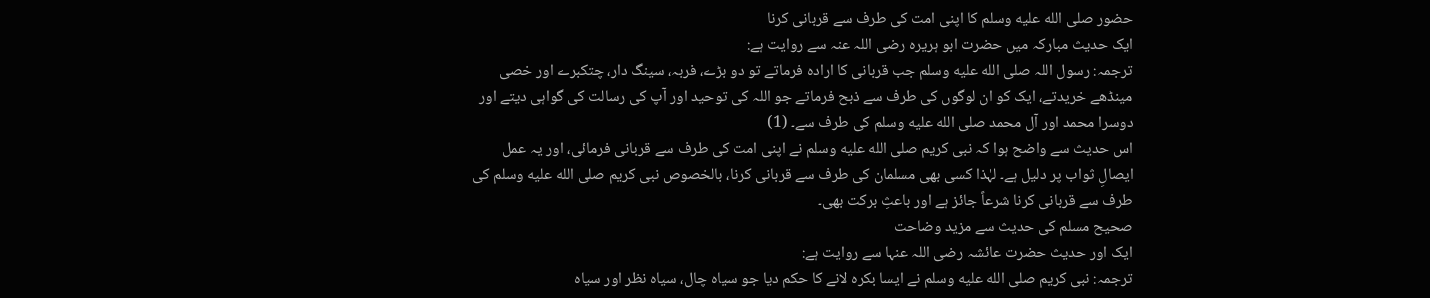حضور صلى الله عليه وسلم کا اپنی امت کی طرف سے قربانی کرنا
ایک حدیث مبارکہ میں حضرت ابو ہریرہ رضی اللہ عنہ سے روایت ہے:
ترجمہ: رسول اللہ صلى الله عليه وسلم جب قربانی کا ارادہ فرماتے تو دو بڑے، فربہ، سینگ دار، چتکبرے اور خصی مینڈھے خریدتے، ایک کو ان لوگوں کی طرف سے ذبح فرماتے جو اللہ کی توحید اور آپ کی رسالت کی گواہی دیتے اور دوسرا محمد اور آل محمد صلى الله عليه وسلم کی طرف سے۔ (1)
اس حدیث سے واضح ہوا کہ نبی کریم صلى الله عليه وسلم نے اپنی امت کی طرف سے قربانی فرمائی، اور یہ عمل ایصالِ ثواب پر دلیل ہے۔ لہٰذا کسی بھی مسلمان کی طرف سے قربانی کرنا، بالخصوص نبی کریم صلى الله عليه وسلم کی طرف سے قربانی کرنا شرعاً جائز ہے اور باعثِ برکت بھی۔
صحیح مسلم کی حدیث سے مزید وضاحت
ایک اور حدیث حضرت عائشہ رضی اللہ عنہا سے روایت ہے:
ترجمہ: نبی کریم صلى الله عليه وسلم نے ایسا بکرہ لانے کا حکم دیا جو سیاہ چال، سیاہ نظر اور سیاہ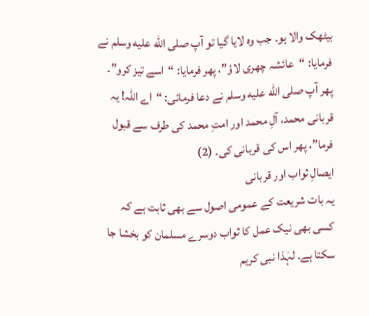بیٹھک والا ہو۔ جب وہ لایا گیا تو آپ صلى الله عليه وسلم نے فرمایا: “عائشہ چھری لاؤ”، پھر فرمایا: “اسے تیز کرو”۔ پھر آپ صلى الله عليه وسلم نے دعا فرمائی: “اے اللہ! یہ قربانی محمد، آلِ محمد اور امتِ محمد کی طرف سے قبول فرما”، پھر اس کی قربانی کی۔ (2)
ایصالِ ثواب اور قربانی
یہ بات شریعت کے عمومی اصول سے بھی ثابت ہے کہ کسی بھی نیک عمل کا ثواب دوسرے مسلمان کو بخشا جا سکتا ہے۔ لہٰذا نبی کریم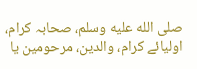صلى الله عليه وسلم، صحابہ کرام، اولیائے کرام، والدین، مرحومین یا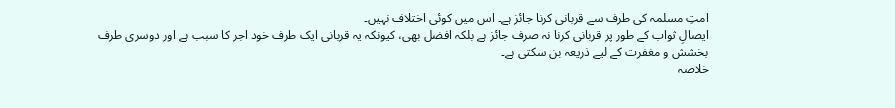امتِ مسلمہ کی طرف سے قربانی کرنا جائز ہے۔ اس میں کوئی اختلاف نہیں۔
ایصالِ ثواب کے طور پر قربانی کرنا نہ صرف جائز ہے بلکہ افضل بھی، کیونکہ یہ قربانی ایک طرف خود اجر کا سبب ہے اور دوسری طرف بخشش و مغفرت کے لیے ذریعہ بن سکتی ہے۔
خلاصہ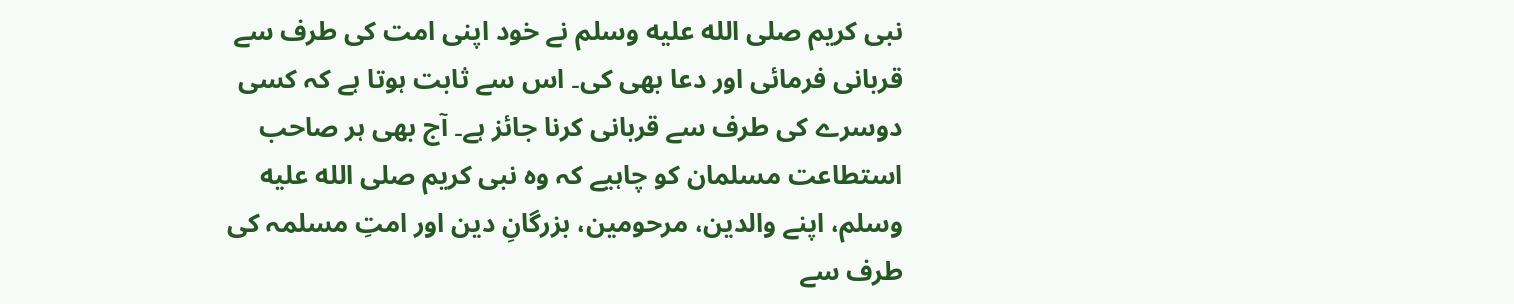نبی کریم صلى الله عليه وسلم نے خود اپنی امت کی طرف سے قربانی فرمائی اور دعا بھی کی۔ اس سے ثابت ہوتا ہے کہ کسی دوسرے کی طرف سے قربانی کرنا جائز ہے۔ آج بھی ہر صاحب استطاعت مسلمان کو چاہیے کہ وہ نبی کریم صلى الله عليه وسلم، اپنے والدین، مرحومین، بزرگانِ دین اور امتِ مسلمہ کی طرف سے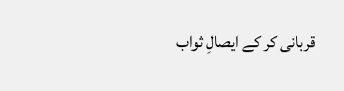قربانی کر کے ایصالِ ثواب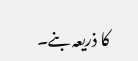کا ذریعہ بنے۔